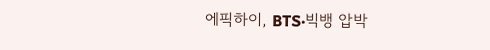에픽하이, BTS·빅뱅 압박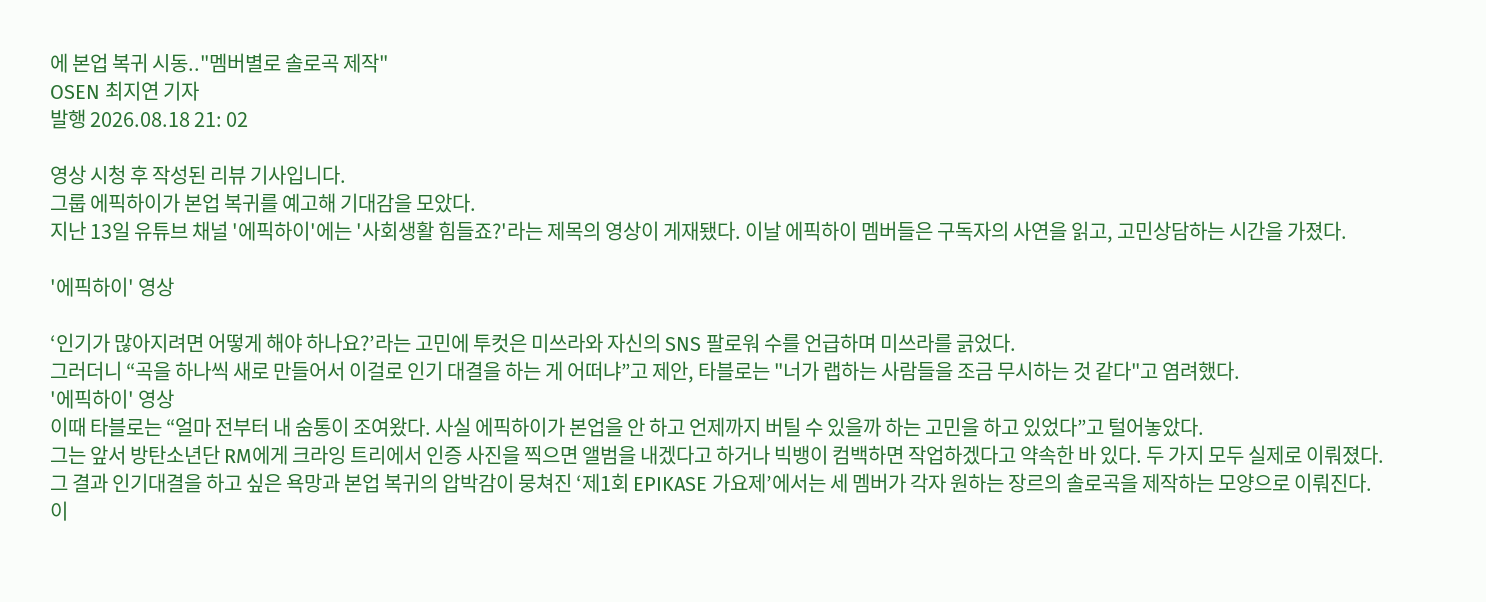에 본업 복귀 시동.."멤버별로 솔로곡 제작"
OSEN 최지연 기자
발행 2026.08.18 21: 02

영상 시청 후 작성된 리뷰 기사입니다.
그룹 에픽하이가 본업 복귀를 예고해 기대감을 모았다.
지난 13일 유튜브 채널 '에픽하이'에는 '사회생활 힘들죠?'라는 제목의 영상이 게재됐다. 이날 에픽하이 멤버들은 구독자의 사연을 읽고, 고민상담하는 시간을 가졌다.

'에픽하이' 영상

‘인기가 많아지려면 어떻게 해야 하나요?’라는 고민에 투컷은 미쓰라와 자신의 SNS 팔로워 수를 언급하며 미쓰라를 긁었다.
그러더니 “곡을 하나씩 새로 만들어서 이걸로 인기 대결을 하는 게 어떠냐”고 제안, 타블로는 "너가 랩하는 사람들을 조금 무시하는 것 같다"고 염려했다.
'에픽하이' 영상
이때 타블로는 “얼마 전부터 내 숨통이 조여왔다. 사실 에픽하이가 본업을 안 하고 언제까지 버틸 수 있을까 하는 고민을 하고 있었다”고 털어놓았다.
그는 앞서 방탄소년단 RM에게 크라잉 트리에서 인증 사진을 찍으면 앨범을 내겠다고 하거나 빅뱅이 컴백하면 작업하겠다고 약속한 바 있다. 두 가지 모두 실제로 이뤄졌다.
그 결과 인기대결을 하고 싶은 욕망과 본업 복귀의 압박감이 뭉쳐진 ‘제1회 EPIKASE 가요제’에서는 세 멤버가 각자 원하는 장르의 솔로곡을 제작하는 모양으로 이뤄진다.
이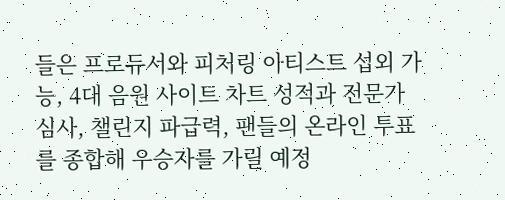들은 프로듀서와 피처링 아티스트 섭외 가능, 4대 음원 사이트 차트 성적과 전문가 심사, 챌린지 파급력, 팬들의 온라인 투표를 종합해 우승자를 가릴 예정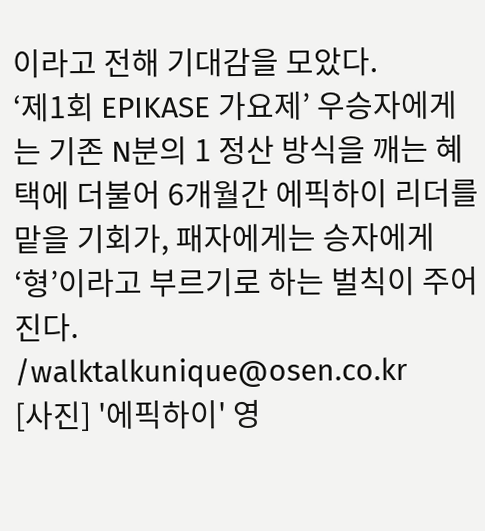이라고 전해 기대감을 모았다.
‘제1회 EPIKASE 가요제’ 우승자에게는 기존 N분의 1 정산 방식을 깨는 혜택에 더불어 6개월간 에픽하이 리더를 맡을 기회가, 패자에게는 승자에게 ‘형’이라고 부르기로 하는 벌칙이 주어진다.
/walktalkunique@osen.co.kr
[사진] '에픽하이' 영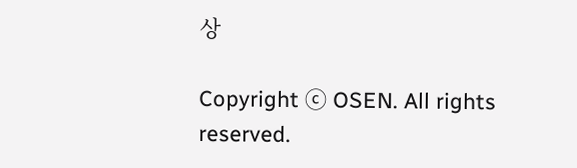상

Copyright ⓒ OSEN. All rights reserved.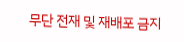무단 전재 및 재배포 금지